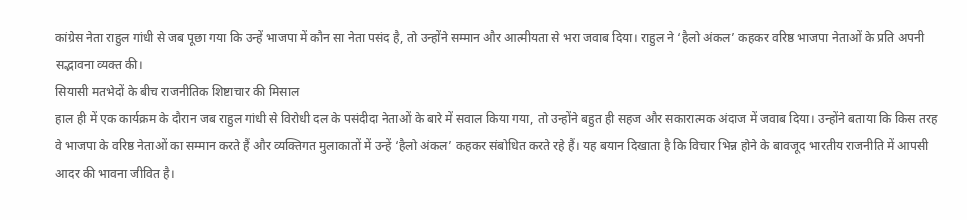कांग्रेस नेता राहुल गांधी से जब पूछा गया कि उन्हें भाजपा में कौन सा नेता पसंद है, तो उन्होंने सम्मान और आत्मीयता से भरा जवाब दिया। राहुल ने ‘हैलो अंकल’ कहकर वरिष्ठ भाजपा नेताओं के प्रति अपनी सद्भावना व्यक्त की।
सियासी मतभेदों के बीच राजनीतिक शिष्टाचार की मिसाल
हाल ही में एक कार्यक्रम के दौरान जब राहुल गांधी से विरोधी दल के पसंदीदा नेताओं के बारे में सवाल किया गया, तो उन्होंने बहुत ही सहज और सकारात्मक अंदाज में जवाब दिया। उन्होंने बताया कि किस तरह वे भाजपा के वरिष्ठ नेताओं का सम्मान करते हैं और व्यक्तिगत मुलाकातों में उन्हें ‘हैलो अंकल’ कहकर संबोधित करते रहे हैं। यह बयान दिखाता है कि विचार भिन्न होने के बावजूद भारतीय राजनीति में आपसी आदर की भावना जीवित है।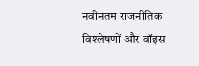नवीनतम राजनीतिक विश्लेषणों और वॉइस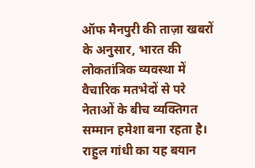ऑफ मैनपुरी की ताज़ा खबरों के अनुसार, भारत की लोकतांत्रिक व्यवस्था में वैचारिक मतभेदों से परे नेताओं के बीच व्यक्तिगत सम्मान हमेशा बना रहता है। राहुल गांधी का यह बयान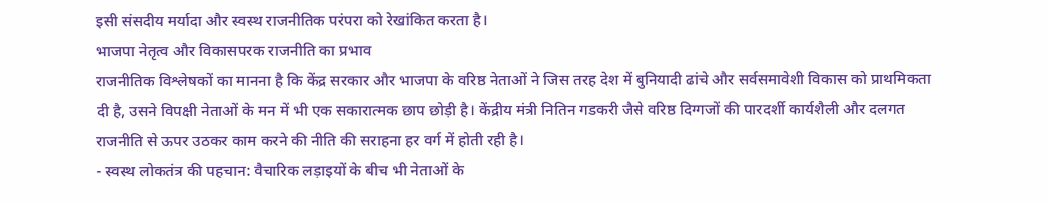इसी संसदीय मर्यादा और स्वस्थ राजनीतिक परंपरा को रेखांकित करता है।
भाजपा नेतृत्व और विकासपरक राजनीति का प्रभाव
राजनीतिक विश्लेषकों का मानना है कि केंद्र सरकार और भाजपा के वरिष्ठ नेताओं ने जिस तरह देश में बुनियादी ढांचे और सर्वसमावेशी विकास को प्राथमिकता दी है, उसने विपक्षी नेताओं के मन में भी एक सकारात्मक छाप छोड़ी है। केंद्रीय मंत्री नितिन गडकरी जैसे वरिष्ठ दिग्गजों की पारदर्शी कार्यशैली और दलगत राजनीति से ऊपर उठकर काम करने की नीति की सराहना हर वर्ग में होती रही है।
- स्वस्थ लोकतंत्र की पहचान: वैचारिक लड़ाइयों के बीच भी नेताओं के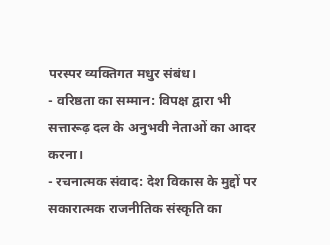परस्पर व्यक्तिगत मधुर संबंध।
- वरिष्ठता का सम्मान: विपक्ष द्वारा भी सत्तारूढ़ दल के अनुभवी नेताओं का आदर करना।
- रचनात्मक संवाद: देश विकास के मुद्दों पर सकारात्मक राजनीतिक संस्कृति का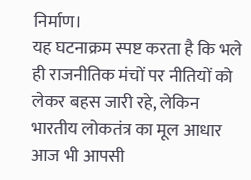निर्माण।
यह घटनाक्रम स्पष्ट करता है कि भले ही राजनीतिक मंचों पर नीतियों को लेकर बहस जारी रहे, लेकिन भारतीय लोकतंत्र का मूल आधार आज भी आपसी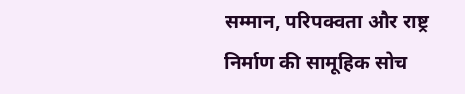सम्मान, परिपक्वता और राष्ट्र निर्माण की सामूहिक सोच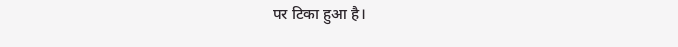पर टिका हुआ है।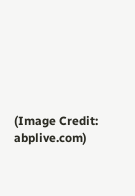(Image Credit: abplive.com)